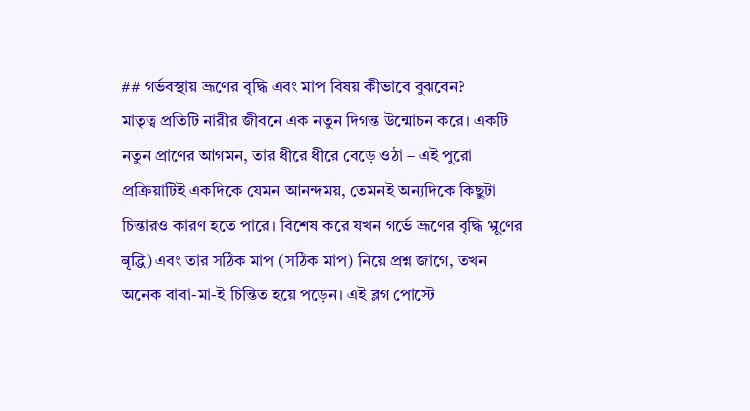## গর্ভবস্থায় ভ্রূণের বৃদ্ধি এবং মাপ বিষয় কীভাবে বুঝবেন?
মাতৃত্ব প্রতিটি নারীর জীবনে এক নতুন দিগন্ত উন্মোচন করে। একটি নতুন প্রাণের আগমন, তার ধীরে ধীরে বেড়ে ওঠা – এই পুরো প্রক্রিয়াটিই একদিকে যেমন আনন্দময়, তেমনই অন্যদিকে কিছুটা চিন্তারও কারণ হতে পারে। বিশেষ করে যখন গর্ভে ভ্রূণের বৃদ্ধি भ्रूণের बृद्धि) এবং তার সঠিক মাপ (সঠিক মাপ) নিয়ে প্রশ্ন জাগে, তখন অনেক বাবা-মা-ই চিন্তিত হয়ে পড়েন। এই ব্লগ পোস্টে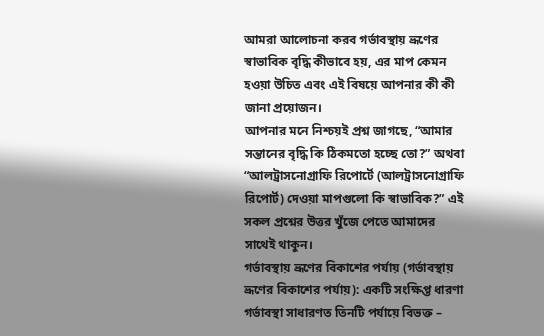আমরা আলোচনা করব গর্ভাবস্থায় ভ্রূণের স্বাভাবিক বৃদ্ধি কীভাবে হয়, এর মাপ কেমন হওয়া উচিত এবং এই বিষয়ে আপনার কী কী জানা প্রয়োজন।
আপনার মনে নিশ্চয়ই প্রশ্ন জাগছে, “আমার সন্তানের বৃদ্ধি কি ঠিকমতো হচ্ছে তো?” অথবা “আলট্রাসনোগ্রাফি রিপোর্টে (আলট্রাসনোগ্রাফি রিপোর্ট) দেওয়া মাপগুলো কি স্বাভাবিক?” এই সকল প্রশ্নের উত্তর খুঁজে পেতে আমাদের সাথেই থাকুন।
গর্ভাবস্থায় ভ্রূণের বিকাশের পর্যায় (গর্ভাবস্থায় ভ্রূণের বিকাশের পর্যায়): একটি সংক্ষিপ্ত ধারণা
গর্ভাবস্থা সাধারণত তিনটি পর্যায়ে বিভক্ত –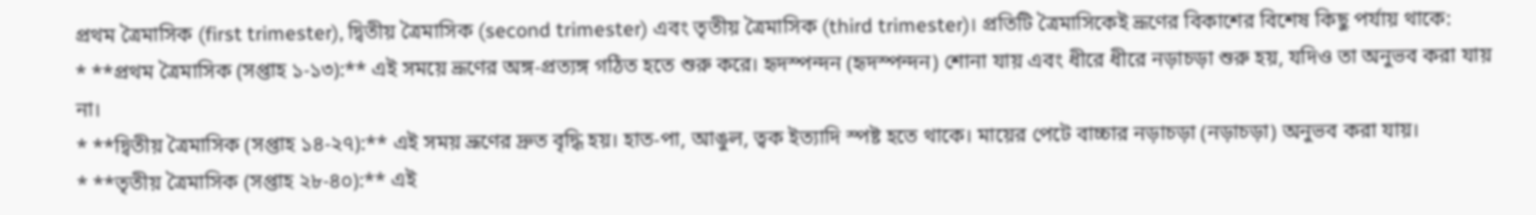প্রথম ত্রৈমাসিক (first trimester), দ্বিতীয় ত্রৈমাসিক (second trimester) এবং তৃতীয় ত্রৈমাসিক (third trimester)। প্রতিটি ত্রৈমাসিকেই ভ্রূণের বিকাশের বিশেষ কিছু পর্যায় থাকে:
* **প্রথম ত্রৈমাসিক (সপ্তাহ ১-১৩):** এই সময়ে ভ্রূণের অঙ্গ-প্রত্যঙ্গ গঠিত হতে শুরু করে। হৃদস্পন্দন (হৃদস্পন্দন) শোনা যায় এবং ধীরে ধীরে নড়াচড়া শুরু হয়, যদিও তা অনুভব করা যায় না।
* **দ্বিতীয় ত্রৈমাসিক (সপ্তাহ ১৪-২৭):** এই সময় ভ্রূণের দ্রুত বৃদ্ধি হয়। হাত-পা, আঙুল, ত্বক ইত্যাদি স্পষ্ট হতে থাকে। মায়ের পেটে বাচ্চার নড়াচড়া (নড়াচড়া) অনুভব করা যায়।
* **তৃতীয় ত্রৈমাসিক (সপ্তাহ ২৮-৪০):** এই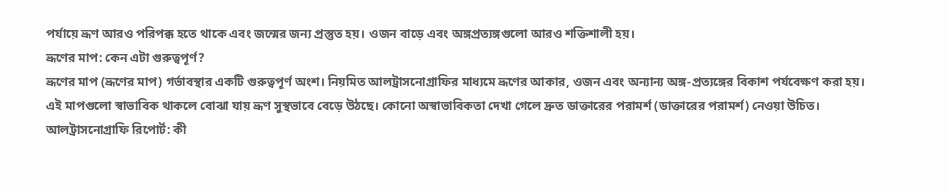পর্যায়ে ভ্রূণ আরও পরিপক্ক হতে থাকে এবং জন্মের জন্য প্রস্তুত হয়। ওজন বাড়ে এবং অঙ্গপ্রত্যঙ্গগুলো আরও শক্তিশালী হয়।
ভ্রূণের মাপ: কেন এটা গুরুত্বপূর্ণ?
ভ্রূণের মাপ (ভ্রূণের মাপ) গর্ভাবস্থার একটি গুরুত্বপূর্ণ অংশ। নিয়মিত আলট্রাসনোগ্রাফির মাধ্যমে ভ্রূণের আকার, ওজন এবং অন্যান্য অঙ্গ-প্রত্যঙ্গের বিকাশ পর্যবেক্ষণ করা হয়। এই মাপগুলো স্বাভাবিক থাকলে বোঝা যায় ভ্রূণ সুস্থভাবে বেড়ে উঠছে। কোনো অস্বাভাবিকতা দেখা গেলে দ্রুত ডাক্তারের পরামর্শ (ডাক্তারের পরামর্শ) নেওয়া উচিত।
আলট্রাসনোগ্রাফি রিপোর্ট: কী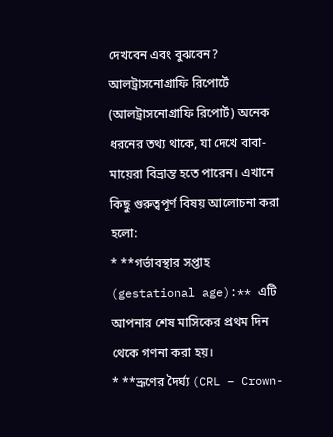দেখবেন এবং বুঝবেন?
আলট্রাসনোগ্রাফি রিপোর্টে (আলট্রাসনোগ্রাফি রিপোর্ট) অনেক ধরনের তথ্য থাকে, যা দেখে বাবা-মায়েরা বিভ্রান্ত হতে পারেন। এখানে কিছু গুরুত্বপূর্ণ বিষয় আলোচনা করা হলো:
* **গর্ভাবস্থার সপ্তাহ (gestational age):** এটি আপনার শেষ মাসিকের প্রথম দিন থেকে গণনা করা হয়।
* **ভ্রূণের দৈর্ঘ্য (CRL – Crown-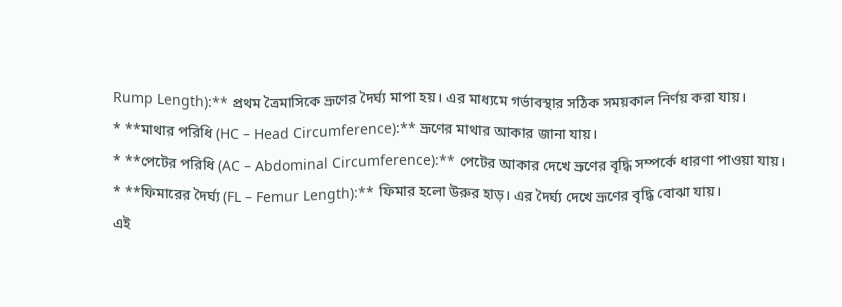Rump Length):** প্রথম ত্রৈমাসিকে ভ্রূণের দৈর্ঘ্য মাপা হয়। এর মাধ্যমে গর্ভাবস্থার সঠিক সময়কাল নির্ণয় করা যায়।
* **মাথার পরিধি (HC – Head Circumference):** ভ্রূণের মাথার আকার জানা যায়।
* **পেটের পরিধি (AC – Abdominal Circumference):** পেটের আকার দেখে ভ্রূণের বৃদ্ধি সম্পর্কে ধারণা পাওয়া যায়।
* **ফিমারের দৈর্ঘ্য (FL – Femur Length):** ফিমার হলো উরুর হাড়। এর দৈর্ঘ্য দেখে ভ্রূণের বৃদ্ধি বোঝা যায়।
এই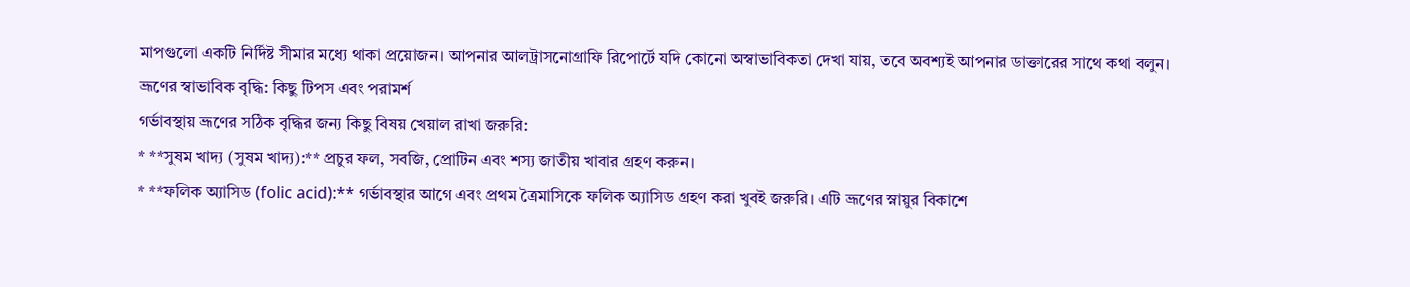মাপগুলো একটি নির্দিষ্ট সীমার মধ্যে থাকা প্রয়োজন। আপনার আলট্রাসনোগ্রাফি রিপোর্টে যদি কোনো অস্বাভাবিকতা দেখা যায়, তবে অবশ্যই আপনার ডাক্তারের সাথে কথা বলুন।
ভ্রূণের স্বাভাবিক বৃদ্ধি: কিছু টিপস এবং পরামর্শ
গর্ভাবস্থায় ভ্রূণের সঠিক বৃদ্ধির জন্য কিছু বিষয় খেয়াল রাখা জরুরি:
* **সুষম খাদ্য (সুষম খাদ্য):** প্রচুর ফল, সবজি, প্রোটিন এবং শস্য জাতীয় খাবার গ্রহণ করুন।
* **ফলিক অ্যাসিড (folic acid):** গর্ভাবস্থার আগে এবং প্রথম ত্রৈমাসিকে ফলিক অ্যাসিড গ্রহণ করা খুবই জরুরি। এটি ভ্রূণের স্নায়ুর বিকাশে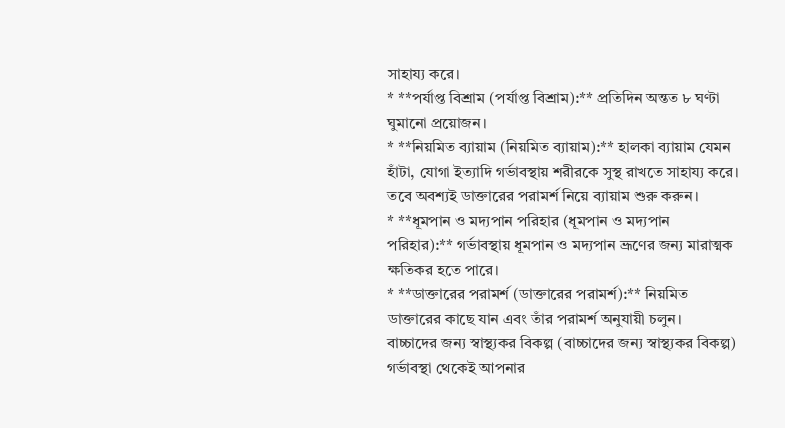সাহায্য করে।
* **পর্যাপ্ত বিশ্রাম (পর্যাপ্ত বিশ্রাম):** প্রতিদিন অন্তত ৮ ঘণ্টা ঘুমানো প্রয়োজন।
* **নিয়মিত ব্যায়াম (নিয়মিত ব্যায়াম):** হালকা ব্যায়াম যেমন হাঁটা, যোগা ইত্যাদি গর্ভাবস্থায় শরীরকে সুস্থ রাখতে সাহায্য করে। তবে অবশ্যই ডাক্তারের পরামর্শ নিয়ে ব্যায়াম শুরু করুন।
* **ধূমপান ও মদ্যপান পরিহার (ধূমপান ও মদ্যপান পরিহার):** গর্ভাবস্থায় ধূমপান ও মদ্যপান ভ্রূণের জন্য মারাত্মক ক্ষতিকর হতে পারে।
* **ডাক্তারের পরামর্শ (ডাক্তারের পরামর্শ):** নিয়মিত ডাক্তারের কাছে যান এবং তাঁর পরামর্শ অনুযায়ী চলুন।
বাচ্চাদের জন্য স্বাস্থ্যকর বিকল্প (বাচ্চাদের জন্য স্বাস্থ্যকর বিকল্প)
গর্ভাবস্থা থেকেই আপনার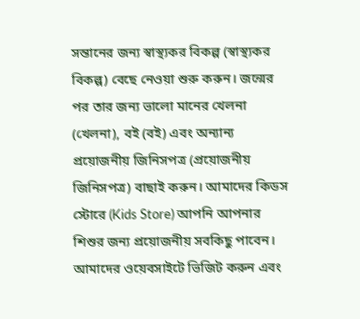সন্তানের জন্য স্বাস্থ্যকর বিকল্প (স্বাস্থ্যকর বিকল্প) বেছে নেওয়া শুরু করুন। জন্মের পর তার জন্য ভালো মানের খেলনা (খেলনা), বই (বই) এবং অন্যান্য প্রয়োজনীয় জিনিসপত্র (প্রয়োজনীয় জিনিসপত্র) বাছাই করুন। আমাদের কিডস স্টোরে (Kids Store) আপনি আপনার শিশুর জন্য প্রয়োজনীয় সবকিছু পাবেন। আমাদের ওয়েবসাইটে ভিজিট করুন এবং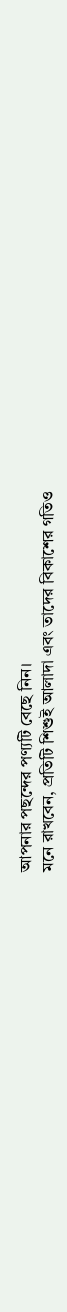আপনার পছন্দের পণ্যটি বেছে নিন।
মনে রাখবেন, প্রতিটি শিশুই আলাদা এবং তাদের বিকাশের গতিও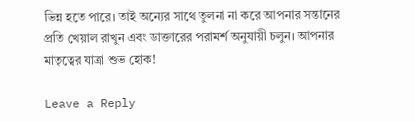ভিন্ন হতে পারে। তাই অন্যের সাথে তুলনা না করে আপনার সন্তানের প্রতি খেয়াল রাখুন এবং ডাক্তারের পরামর্শ অনুযায়ী চলুন। আপনার মাতৃত্বের যাত্রা শুভ হোক!

Leave a Reply